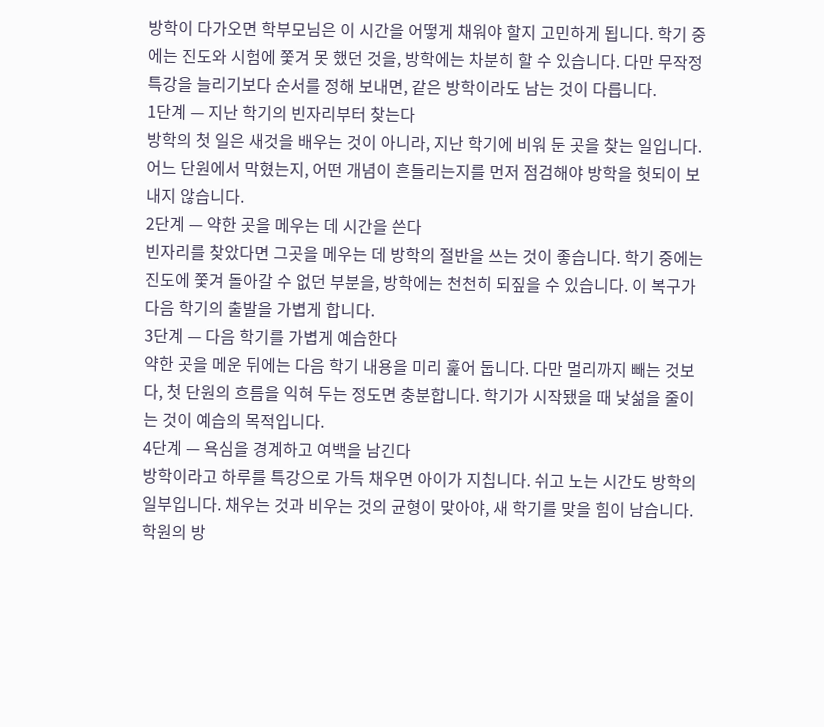방학이 다가오면 학부모님은 이 시간을 어떻게 채워야 할지 고민하게 됩니다. 학기 중에는 진도와 시험에 쫓겨 못 했던 것을, 방학에는 차분히 할 수 있습니다. 다만 무작정 특강을 늘리기보다 순서를 정해 보내면, 같은 방학이라도 남는 것이 다릅니다.
1단계 — 지난 학기의 빈자리부터 찾는다
방학의 첫 일은 새것을 배우는 것이 아니라, 지난 학기에 비워 둔 곳을 찾는 일입니다. 어느 단원에서 막혔는지, 어떤 개념이 흔들리는지를 먼저 점검해야 방학을 헛되이 보내지 않습니다.
2단계 — 약한 곳을 메우는 데 시간을 쓴다
빈자리를 찾았다면 그곳을 메우는 데 방학의 절반을 쓰는 것이 좋습니다. 학기 중에는 진도에 쫓겨 돌아갈 수 없던 부분을, 방학에는 천천히 되짚을 수 있습니다. 이 복구가 다음 학기의 출발을 가볍게 합니다.
3단계 — 다음 학기를 가볍게 예습한다
약한 곳을 메운 뒤에는 다음 학기 내용을 미리 훑어 둡니다. 다만 멀리까지 빼는 것보다, 첫 단원의 흐름을 익혀 두는 정도면 충분합니다. 학기가 시작됐을 때 낯섦을 줄이는 것이 예습의 목적입니다.
4단계 — 욕심을 경계하고 여백을 남긴다
방학이라고 하루를 특강으로 가득 채우면 아이가 지칩니다. 쉬고 노는 시간도 방학의 일부입니다. 채우는 것과 비우는 것의 균형이 맞아야, 새 학기를 맞을 힘이 남습니다.
학원의 방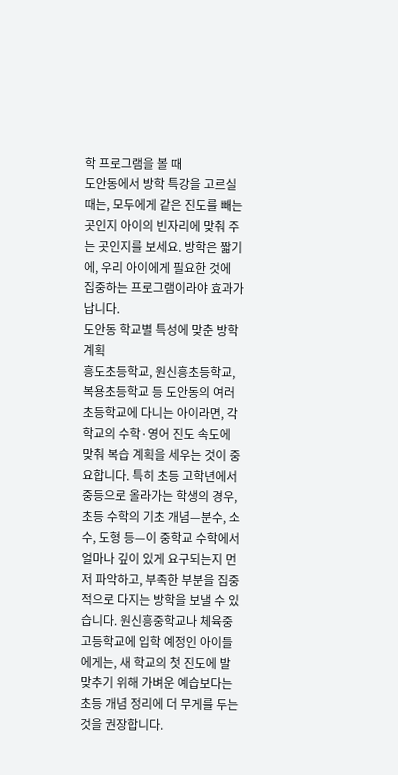학 프로그램을 볼 때
도안동에서 방학 특강을 고르실 때는, 모두에게 같은 진도를 빼는 곳인지 아이의 빈자리에 맞춰 주는 곳인지를 보세요. 방학은 짧기에, 우리 아이에게 필요한 것에 집중하는 프로그램이라야 효과가 납니다.
도안동 학교별 특성에 맞춘 방학 계획
흥도초등학교, 원신흥초등학교, 복용초등학교 등 도안동의 여러 초등학교에 다니는 아이라면, 각 학교의 수학·영어 진도 속도에 맞춰 복습 계획을 세우는 것이 중요합니다. 특히 초등 고학년에서 중등으로 올라가는 학생의 경우, 초등 수학의 기초 개념—분수, 소수, 도형 등—이 중학교 수학에서 얼마나 깊이 있게 요구되는지 먼저 파악하고, 부족한 부분을 집중적으로 다지는 방학을 보낼 수 있습니다. 원신흥중학교나 체육중고등학교에 입학 예정인 아이들에게는, 새 학교의 첫 진도에 발맞추기 위해 가벼운 예습보다는 초등 개념 정리에 더 무게를 두는 것을 권장합니다.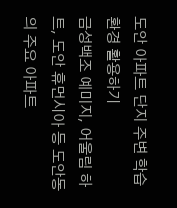도안 아파트 단지 주변 학습 환경 활용하기
금성백조 예미지, 어울림 하트, 도안 휴먼시아 등 도안동의 주요 아파트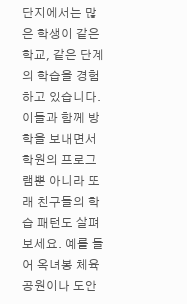단지에서는 많은 학생이 같은 학교, 같은 단계의 학습을 경험하고 있습니다. 이들과 함께 방학을 보내면서 학원의 프로그램뿐 아니라 또래 친구들의 학습 패턴도 살펴보세요. 예를 들어 옥녀봉 체육공원이나 도안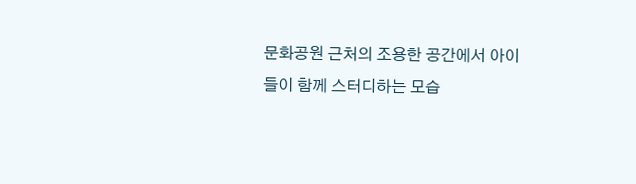문화공원 근처의 조용한 공간에서 아이들이 함께 스터디하는 모습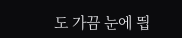도 가끔 눈에 띕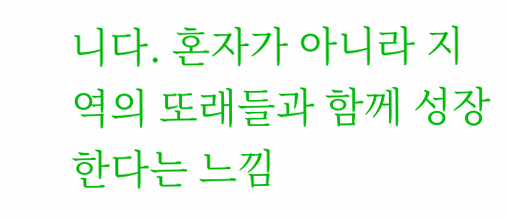니다. 혼자가 아니라 지역의 또래들과 함께 성장한다는 느낌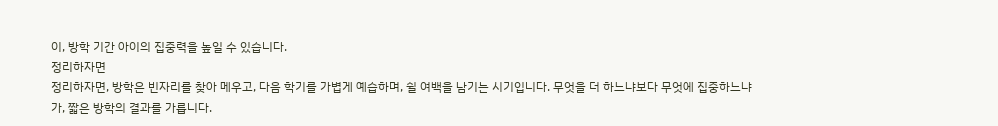이, 방학 기간 아이의 집중력을 높일 수 있습니다.
정리하자면
정리하자면, 방학은 빈자리를 찾아 메우고, 다음 학기를 가볍게 예습하며, 쉴 여백을 남기는 시기입니다. 무엇을 더 하느냐보다 무엇에 집중하느냐가, 짧은 방학의 결과를 가릅니다.